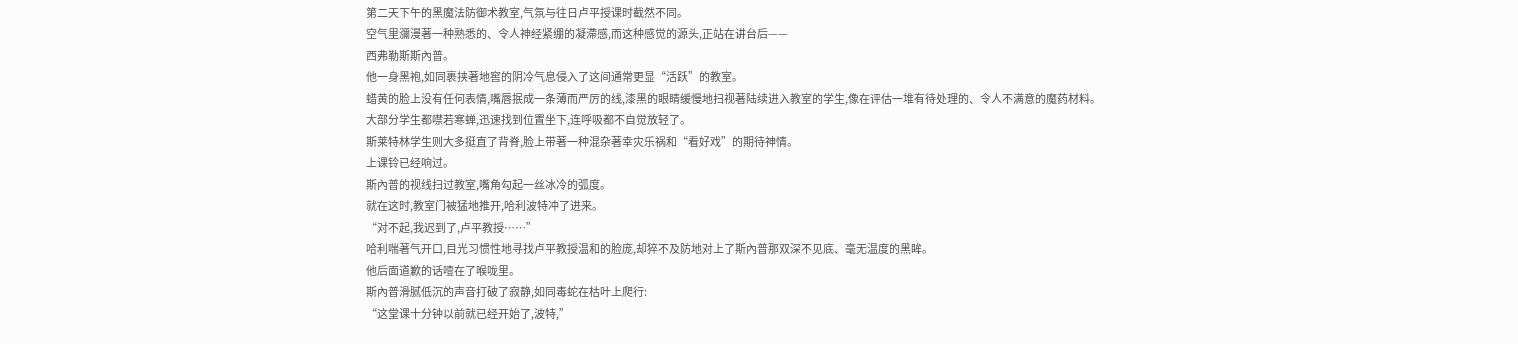第二天下午的黑魔法防御术教室,气氛与往日卢平授课时截然不同。
空气里瀰漫著一种熟悉的、令人神经紧绷的凝滯感,而这种感觉的源头,正站在讲台后——
西弗勒斯斯內普。
他一身黑袍,如同裹挟著地窖的阴冷气息侵入了这间通常更显“活跃”的教室。
蜡黄的脸上没有任何表情,嘴唇抿成一条薄而严厉的线,漆黑的眼睛缓慢地扫视著陆续进入教室的学生,像在评估一堆有待处理的、令人不满意的魔药材料。
大部分学生都噤若寒蝉,迅速找到位置坐下,连呼吸都不自觉放轻了。
斯莱特林学生则大多挺直了背脊,脸上带著一种混杂著幸灾乐祸和“看好戏”的期待神情。
上课铃已经响过。
斯內普的视线扫过教室,嘴角勾起一丝冰冷的弧度。
就在这时,教室门被猛地推开,哈利波特冲了进来。
“对不起,我迟到了,卢平教授……”
哈利喘著气开口,目光习惯性地寻找卢平教授温和的脸庞,却猝不及防地对上了斯內普那双深不见底、毫无温度的黑眸。
他后面道歉的话噎在了喉咙里。
斯內普滑腻低沉的声音打破了寂静,如同毒蛇在枯叶上爬行:
“这堂课十分钟以前就已经开始了,波特,”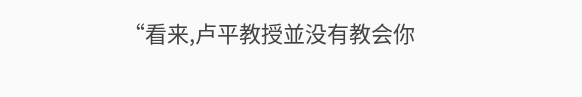“看来,卢平教授並没有教会你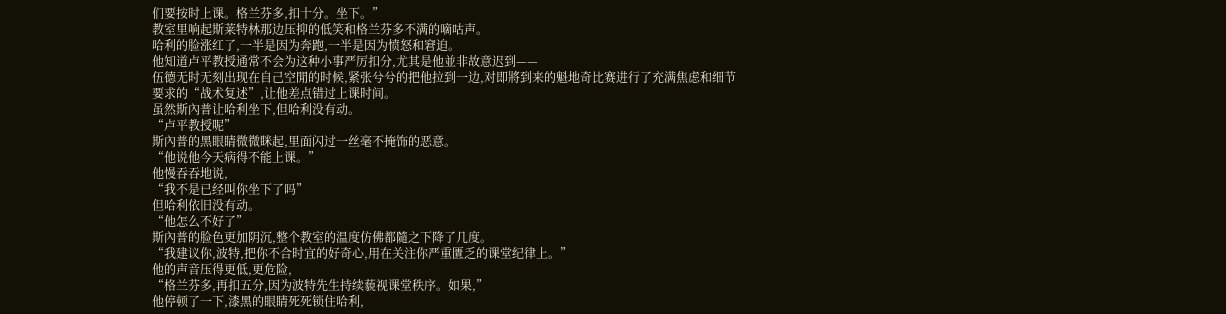们要按时上课。格兰芬多,扣十分。坐下。”
教室里响起斯莱特林那边压抑的低笑和格兰芬多不满的嘀咕声。
哈利的脸涨红了,一半是因为奔跑,一半是因为愤怒和窘迫。
他知道卢平教授通常不会为这种小事严厉扣分,尤其是他並非故意迟到——
伍德无时无刻出现在自己空閒的时候,紧张兮兮的把他拉到一边,对即將到来的魁地奇比赛进行了充满焦虑和细节要求的“战术复述”,让他差点错过上课时间。
虽然斯內普让哈利坐下,但哈利没有动。
“卢平教授呢”
斯內普的黑眼睛微微眯起,里面闪过一丝毫不掩饰的恶意。
“他说他今天病得不能上课。”
他慢吞吞地说,
“我不是已经叫你坐下了吗”
但哈利依旧没有动。
“他怎么不好了”
斯內普的脸色更加阴沉,整个教室的温度仿佛都隨之下降了几度。
“我建议你,波特,把你不合时宜的好奇心,用在关注你严重匱乏的课堂纪律上。”
他的声音压得更低,更危险,
“格兰芬多,再扣五分,因为波特先生持续藐视课堂秩序。如果,”
他停顿了一下,漆黑的眼睛死死锁住哈利,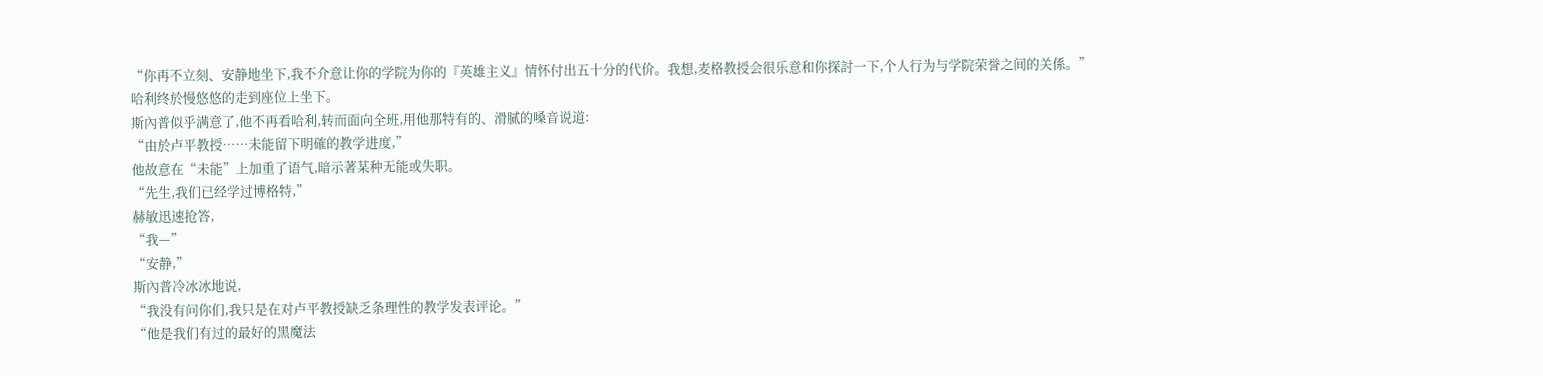“你再不立刻、安静地坐下,我不介意让你的学院为你的『英雄主义』情怀付出五十分的代价。我想,麦格教授会很乐意和你探討一下,个人行为与学院荣誉之间的关係。”
哈利终於慢悠悠的走到座位上坐下。
斯內普似乎满意了,他不再看哈利,转而面向全班,用他那特有的、滑腻的嗓音说道:
“由於卢平教授……未能留下明確的教学进度,”
他故意在“未能”上加重了语气,暗示著某种无能或失职。
“先生,我们已经学过博格特,”
赫敏迅速抢答,
“我—”
“安静,”
斯內普冷冰冰地说,
“我没有问你们,我只是在对卢平教授缺乏条理性的教学发表评论。”
“他是我们有过的最好的黑魔法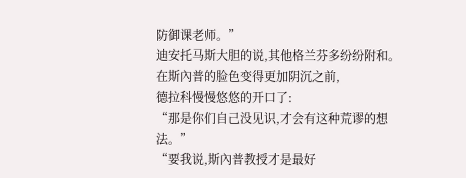防御课老师。”
迪安托马斯大胆的说,其他格兰芬多纷纷附和。
在斯內普的脸色变得更加阴沉之前,
德拉科慢慢悠悠的开口了:
“那是你们自己没见识,才会有这种荒谬的想法。”
“要我说,斯內普教授才是最好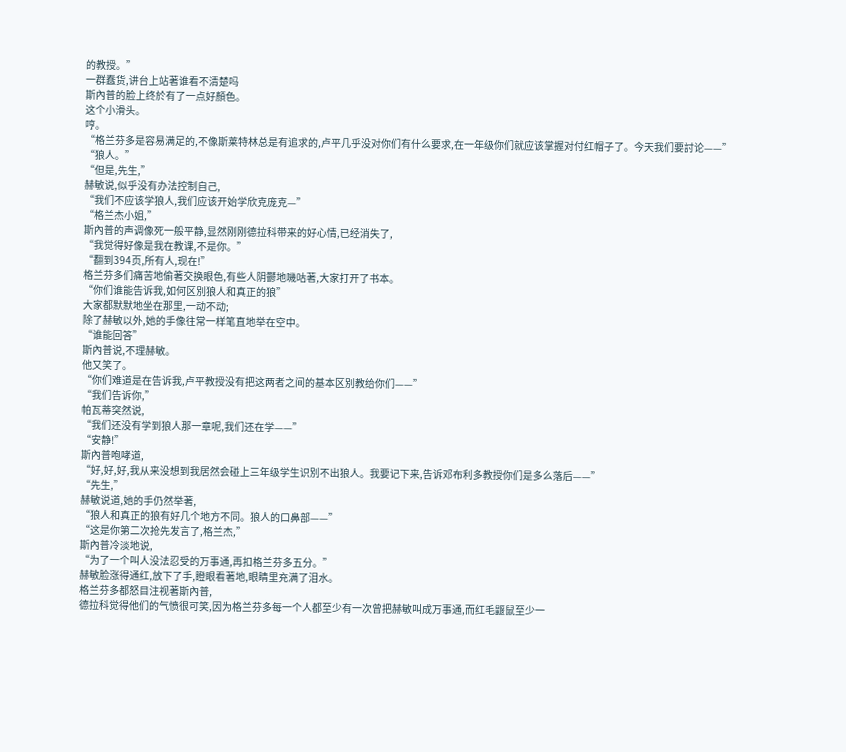的教授。”
一群蠢货,讲台上站著谁看不清楚吗
斯內普的脸上终於有了一点好顏色。
这个小滑头。
哼。
“格兰芬多是容易满足的,不像斯莱特林总是有追求的,卢平几乎没对你们有什么要求,在一年级你们就应该掌握对付红帽子了。今天我们要討论——”
“狼人。”
“但是,先生,”
赫敏说,似乎没有办法控制自己,
“我们不应该学狼人,我们应该开始学欣克庞克—”
“格兰杰小姐,”
斯內普的声调像死一般平静,显然刚刚德拉科带来的好心情,已经消失了,
“我觉得好像是我在教课,不是你。”
“翻到394页,所有人,现在!”
格兰芬多们痛苦地偷著交换眼色,有些人阴鬱地嘰咕著,大家打开了书本。
“你们谁能告诉我,如何区別狼人和真正的狼”
大家都默默地坐在那里,一动不动;
除了赫敏以外,她的手像往常一样笔直地举在空中。
“谁能回答”
斯內普说,不理赫敏。
他又笑了。
“你们难道是在告诉我,卢平教授没有把这两者之间的基本区別教给你们——”
“我们告诉你,”
帕瓦蒂突然说,
“我们还没有学到狼人那一章呢,我们还在学——”
“安静!”
斯內普咆哮道,
“好,好,好,我从来没想到我居然会碰上三年级学生识別不出狼人。我要记下来,告诉邓布利多教授你们是多么落后——”
“先生,”
赫敏说道,她的手仍然举著,
“狼人和真正的狼有好几个地方不同。狼人的口鼻部——”
“这是你第二次抢先发言了,格兰杰,”
斯內普冷淡地说,
“为了一个叫人没法忍受的万事通,再扣格兰芬多五分。”
赫敏脸涨得通红,放下了手,瞪眼看著地,眼睛里充满了泪水。
格兰芬多都怒目注视著斯內普,
德拉科觉得他们的气愤很可笑,因为格兰芬多每一个人都至少有一次曾把赫敏叫成万事通,而红毛鼴鼠至少一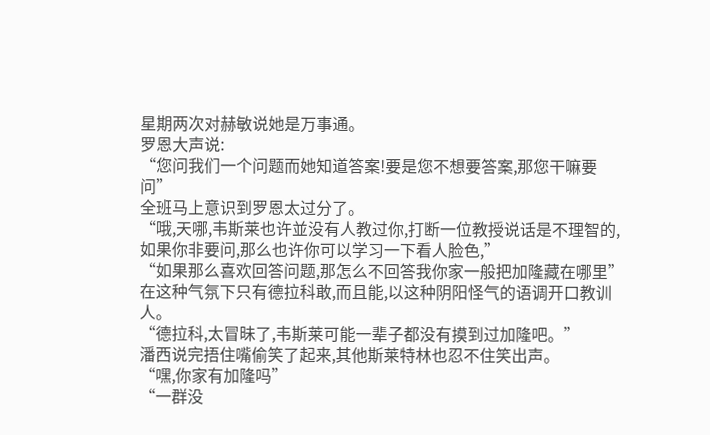星期两次对赫敏说她是万事通。
罗恩大声说:
“您问我们一个问题而她知道答案!要是您不想要答案,那您干嘛要问”
全班马上意识到罗恩太过分了。
“哦,天哪,韦斯莱也许並没有人教过你,打断一位教授说话是不理智的,如果你非要问,那么也许你可以学习一下看人脸色,”
“如果那么喜欢回答问题,那怎么不回答我你家一般把加隆藏在哪里”
在这种气氛下只有德拉科敢,而且能,以这种阴阳怪气的语调开口教训人。
“德拉科,太冒昧了,韦斯莱可能一辈子都没有摸到过加隆吧。”
潘西说完捂住嘴偷笑了起来,其他斯莱特林也忍不住笑出声。
“嘿,你家有加隆吗”
“一群没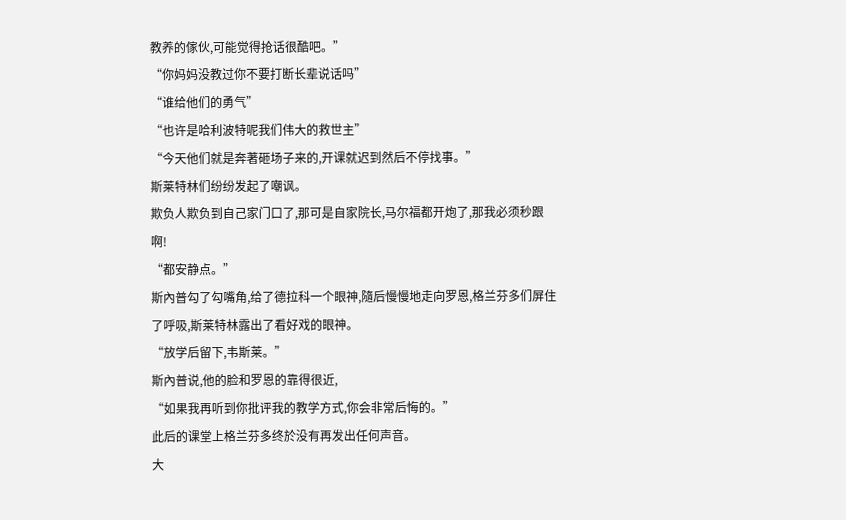教养的傢伙,可能觉得抢话很酷吧。”
“你妈妈没教过你不要打断长辈说话吗”
“谁给他们的勇气”
“也许是哈利波特呢我们伟大的救世主”
“今天他们就是奔著砸场子来的,开课就迟到然后不停找事。”
斯莱特林们纷纷发起了嘲讽。
欺负人欺负到自己家门口了,那可是自家院长,马尔福都开炮了,那我必须秒跟啊!
“都安静点。”
斯內普勾了勾嘴角,给了德拉科一个眼神,隨后慢慢地走向罗恩,格兰芬多们屏住了呼吸,斯莱特林露出了看好戏的眼神。
“放学后留下,韦斯莱。”
斯內普说,他的脸和罗恩的靠得很近,
“如果我再听到你批评我的教学方式,你会非常后悔的。”
此后的课堂上格兰芬多终於没有再发出任何声音。
大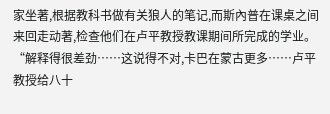家坐著,根据教科书做有关狼人的笔记,而斯內普在课桌之间来回走动著,检查他们在卢平教授教课期间所完成的学业。
“解释得很差劲……这说得不对,卡巴在蒙古更多……卢平教授给八十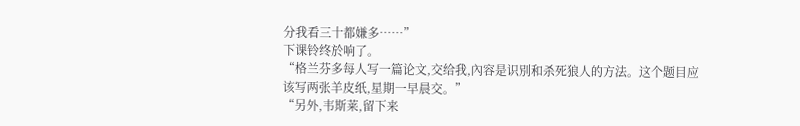分我看三十都嫌多……”
下课铃终於响了。
“格兰芬多每人写一篇论文,交给我,內容是识別和杀死狼人的方法。这个题目应该写两张羊皮纸,星期一早晨交。”
“另外,韦斯莱,留下来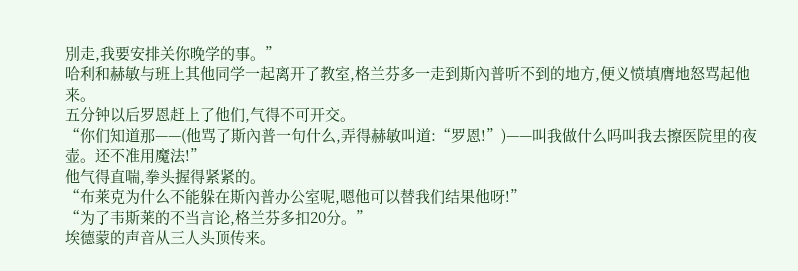別走,我要安排关你晚学的事。”
哈利和赫敏与班上其他同学一起离开了教室,格兰芬多一走到斯內普听不到的地方,便义愤填膺地怒骂起他来。
五分钟以后罗恩赶上了他们,气得不可开交。
“你们知道那——(他骂了斯內普一句什么,弄得赫敏叫道:“罗恩!”)——叫我做什么吗叫我去擦医院里的夜壶。还不准用魔法!”
他气得直喘,拳头握得紧紧的。
“布莱克为什么不能躲在斯內普办公室呢,嗯他可以替我们结果他呀!”
“为了韦斯莱的不当言论,格兰芬多扣20分。”
埃德蒙的声音从三人头顶传来。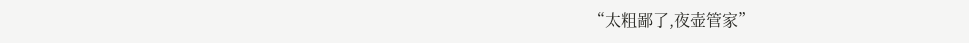“太粗鄙了,夜壶管家”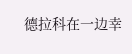德拉科在一边幸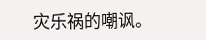灾乐祸的嘲讽。